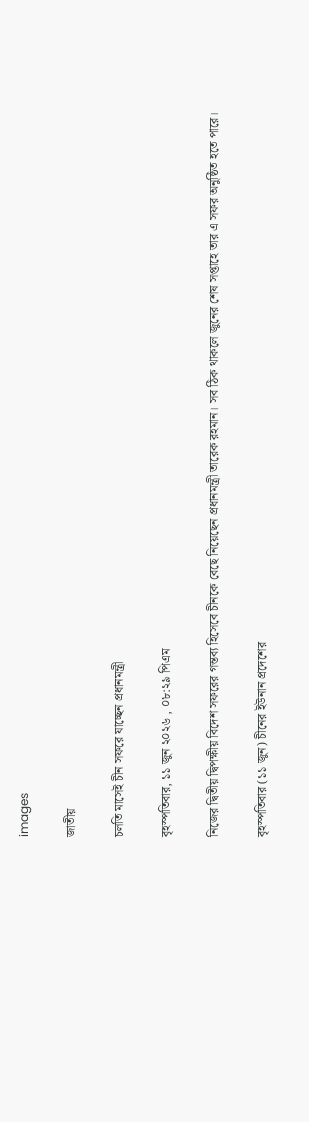images

জাতীয়

চলতি মাসেই চীন সফরে যাচ্ছেন প্রধানমন্ত্রী

বৃহস্পতিবার, ১১ জুন ২০২৬ , ০৮:২৯ পিএম

নিজের দ্বিতীয় দ্বিপক্ষীয় বিদেশ সফরের গন্তব্য হিসেবে চীনকে বেছে নিয়েছেন প্রধানমন্ত্রী তারেক রহমান। সব ঠিক থাকলে জুনের শেষ সপ্তাহে তার এ সফর অনুষ্ঠিত হতে পারে।

বৃহস্পতিবার (১১ জুন) চীনের ইউনান প্রদেশের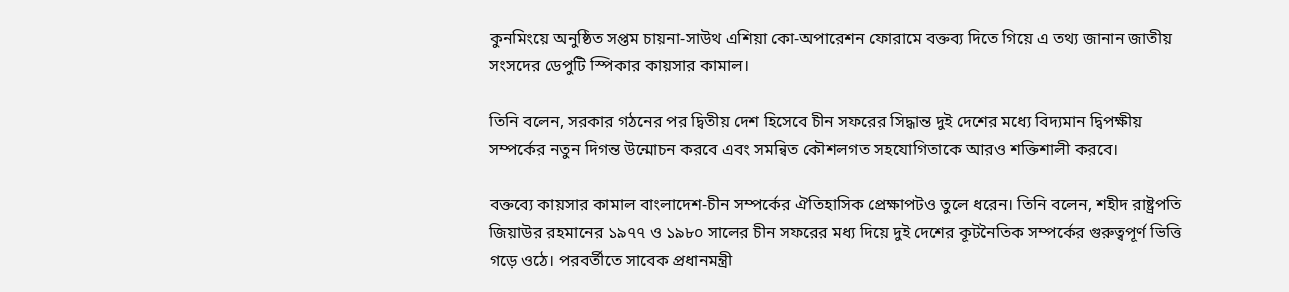কুনমিংয়ে অনুষ্ঠিত সপ্তম চায়না-সাউথ এশিয়া কো-অপারেশন ফোরামে বক্তব্য দিতে গিয়ে এ তথ্য জানান জাতীয় সংসদের ডেপুটি স্পিকার কায়সার কামাল।

তিনি বলেন, সরকার গঠনের পর দ্বিতীয় দেশ হিসেবে চীন সফরের সিদ্ধান্ত দুই দেশের মধ্যে বিদ্যমান দ্বিপক্ষীয় সম্পর্কের নতুন দিগন্ত উন্মোচন করবে এবং সমন্বিত কৌশলগত সহযোগিতাকে আরও শক্তিশালী করবে।

বক্তব্যে কায়সার কামাল বাংলাদেশ-চীন সম্পর্কের ঐতিহাসিক প্রেক্ষাপটও তুলে ধরেন। তিনি বলেন, শহীদ রাষ্ট্রপতি জিয়াউর রহমানের ১৯৭৭ ও ১৯৮০ সালের চীন সফরের মধ্য দিয়ে দুই দেশের কূটনৈতিক সম্পর্কের গুরুত্বপূর্ণ ভিত্তি গড়ে ওঠে। পরবর্তীতে সাবেক প্রধানমন্ত্রী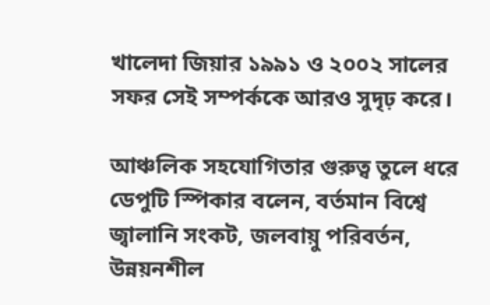খালেদা জিয়ার ১৯৯১ ও ২০০২ সালের সফর সেই সম্পর্ককে আরও সুদৃঢ় করে।

আঞ্চলিক সহযোগিতার গুরুত্ব তুলে ধরে ডেপুটি স্পিকার বলেন, বর্তমান বিশ্বে জ্বালানি সংকট, জলবায়ু পরিবর্তন, উন্নয়নশীল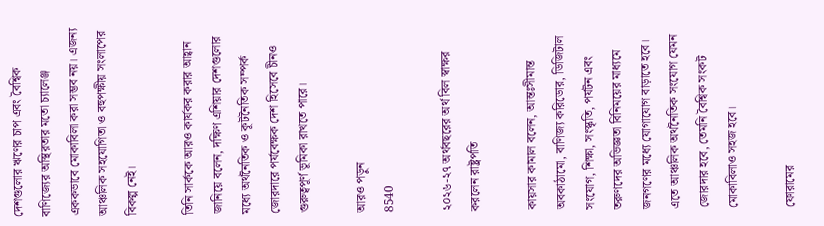দেশগুলোর ঋণের চাপ এবং বৈশ্বিক বাণিজ্যের অস্থিরতার মতো চ্যালেঞ্জ এককভাবে মোকাবিলা করা সম্ভব নয়। এজন্য আঞ্চলিক সহযোগিতা ও বহুপক্ষীয় সংলাপের বিকল্প নেই।

তিনি সার্ককে আরও কার্যকর করার আহ্বান জানিয়ে বলেন, দক্ষিণ এশিয়ার দেশগুলোর মধ্যে অর্থনৈতিক ও কূটনৈতিক সম্পর্ক জোরদারে পর্যবেক্ষক দেশ হিসেবে চীনও গুরুত্বপূর্ণ ভূমিকা রাখতে পারে।

আরও পড়ুন
8540

২০২৬-২৭ অর্থবছরের অর্থ বিল স্বাক্ষর করলেন রাষ্ট্রপতি

কায়সার কামাল বলেন, আন্তঃসীমান্ত অবকাঠামো, বাণিজ্য করিডোর, ডিজিটাল সংযোগ, শিক্ষা, সংস্কৃতি, পর্যটন এবং তরুণদের অভিজ্ঞতা বিনিময়ের মাধ্যমে জনগণের মধ্যে যোগাযোগ বাড়াতে হবে। এতে আঞ্চলিক অর্থনৈতিক সংযোগ যেমন জোরদার হবে, তেমনি বৈশ্বিক সংকট মোকাবিলাও সহজ হবে।

ফোরামের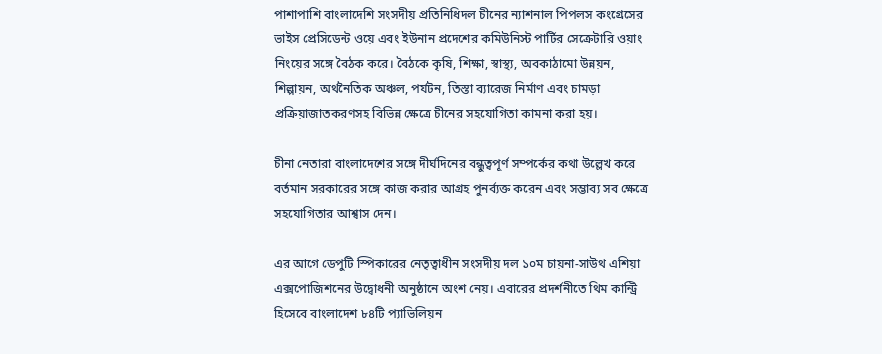পাশাপাশি বাংলাদেশি সংসদীয় প্রতিনিধিদল চীনের ন্যাশনাল পিপলস কংগ্রেসের ভাইস প্রেসিডেন্ট ওয়ে এবং ইউনান প্রদেশের কমিউনিস্ট পার্টির সেক্রেটারি ওয়াং নিংয়ের সঙ্গে বৈঠক করে। বৈঠকে কৃষি, শিক্ষা, স্বাস্থ্য, অবকাঠামো উন্নয়ন, শিল্পায়ন, অর্থনৈতিক অঞ্চল, পর্যটন, তিস্তা ব্যারেজ নির্মাণ এবং চামড়া প্রক্রিয়াজাতকরণসহ বিভিন্ন ক্ষেত্রে চীনের সহযোগিতা কামনা করা হয়।

চীনা নেতারা বাংলাদেশের সঙ্গে দীর্ঘদিনের বন্ধুত্বপূর্ণ সম্পর্কের কথা উল্লেখ করে বর্তমান সরকারের সঙ্গে কাজ করার আগ্রহ পুনর্ব্যক্ত করেন এবং সম্ভাব্য সব ক্ষেত্রে সহযোগিতার আশ্বাস দেন।

এর আগে ডেপুটি স্পিকারের নেতৃত্বাধীন সংসদীয় দল ১০ম চায়না-সাউথ এশিয়া এক্সপোজিশনের উদ্বোধনী অনুষ্ঠানে অংশ নেয়। এবারের প্রদর্শনীতে থিম কান্ট্রি হিসেবে বাংলাদেশ ৮৪টি প্যাভিলিয়ন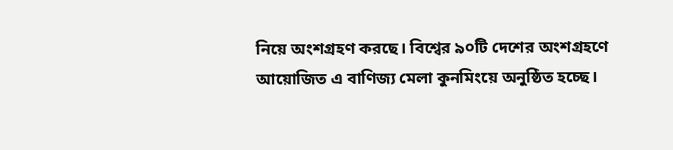নিয়ে অংশগ্রহণ করছে। বিশ্বের ৯০টি দেশের অংশগ্রহণে আয়োজিত এ বাণিজ্য মেলা কুনমিংয়ে অনুষ্ঠিত হচ্ছে।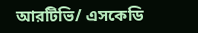আরটিভি/ এসকেডি